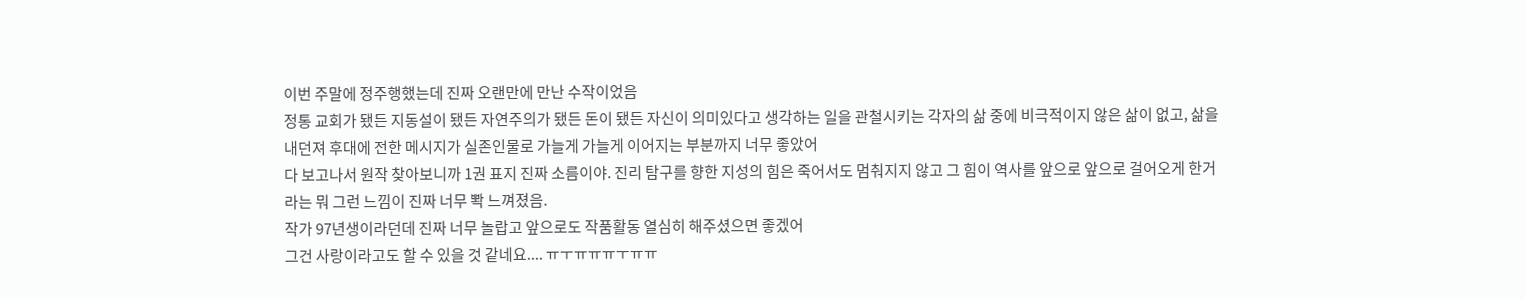이번 주말에 정주행했는데 진짜 오랜만에 만난 수작이었음
정통 교회가 됐든 지동설이 됐든 자연주의가 됐든 돈이 됐든 자신이 의미있다고 생각하는 일을 관철시키는 각자의 삶 중에 비극적이지 않은 삶이 없고, 삶을 내던져 후대에 전한 메시지가 실존인물로 가늘게 가늘게 이어지는 부분까지 너무 좋았어
다 보고나서 원작 찾아보니까 1권 표지 진짜 소름이야. 진리 탐구를 향한 지성의 힘은 죽어서도 멈춰지지 않고 그 힘이 역사를 앞으로 앞으로 걸어오게 한거라는 뭐 그런 느낌이 진짜 너무 뽝 느껴졌음.
작가 97년생이라던데 진짜 너무 놀랍고 앞으로도 작품활동 열심히 해주셨으면 좋겠어
그건 사랑이라고도 할 수 있을 것 같네요.... ㅠㅜㅠㅠㅠㅜㅠㅠ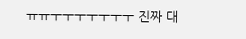ㅠㅠㅜㅜㅜㅜㅜㅜㅜ 진짜 대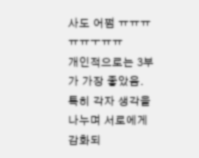사도 어쩜 ㅠㅠㅠㅠㅠㅜㅠㅠ
개인적으로는 3부가 가장 좋았음. 특히 각자 생각을 나누며 서로에게 감화되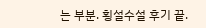는 부분. 횡설수설 후기 끝.